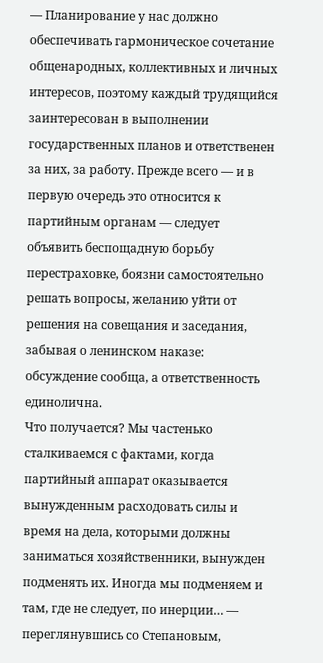— Планирование у нас должно обеспечивать гармоническое сочетание общенародных, коллективных и личных интересов, поэтому каждый трудящийся заинтересован в выполнении государственных планов и ответственен за них, за работу. Прежде всего — и в первую очередь это относится к партийным органам — следует объявить беспощадную борьбу перестраховке, боязни самостоятельно решать вопросы, желанию уйти от решения на совещания и заседания, забывая о ленинском наказе: обсуждение сообща, а ответственность единолична.
Что получается? Мы частенько сталкиваемся с фактами, когда партийный аппарат оказывается вынужденным расходовать силы и время на дела, которыми должны заниматься хозяйственники, вынужден подменять их. Иногда мы подменяем и там, где не следует, по инерции… — переглянувшись со Степановым,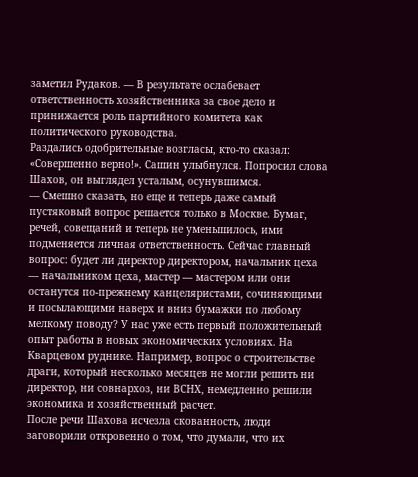заметил Рудаков. — В результате ослабевает ответственность хозяйственника за свое дело и принижается роль партийного комитета как политического руководства.
Раздались одобрительные возгласы, кто-то сказал: «Совершенно верно!». Сашин улыбнулся. Попросил слова Шахов, он выглядел усталым, осунувшимся.
— Смешно сказать, но еще и теперь даже самый пустяковый вопрос решается только в Москве. Бумаг, речей, совещаний и теперь не уменьшилось, ими подменяется личная ответственность. Сейчас главный вопрос: будет ли директор директором, начальник цеха — начальником цеха, мастер — мастером или они останутся по-прежнему канцеляристами, сочиняющими и посылающими наверх и вниз бумажки по любому мелкому поводу? У нас уже есть первый положительный опыт работы в новых экономических условиях. На Кварцевом руднике. Например, вопрос о строительстве драги, который несколько месяцев не могли решить ни директор, ни совнархоз, ни ВСНХ, немедленно решили экономика и хозяйственный расчет.
После речи Шахова исчезла скованность, люди заговорили откровенно о том, что думали, что их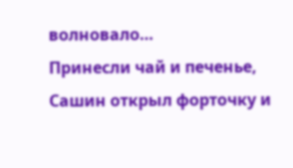волновало…
Принесли чай и печенье, Сашин открыл форточку и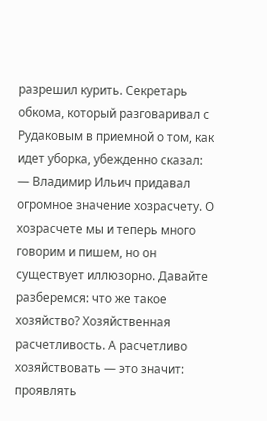разрешил курить. Секретарь обкома, который разговаривал с Рудаковым в приемной о том, как идет уборка, убежденно сказал:
— Владимир Ильич придавал огромное значение хозрасчету. О хозрасчете мы и теперь много говорим и пишем, но он существует иллюзорно. Давайте разберемся: что же такое хозяйство? Хозяйственная расчетливость. А расчетливо хозяйствовать — это значит: проявлять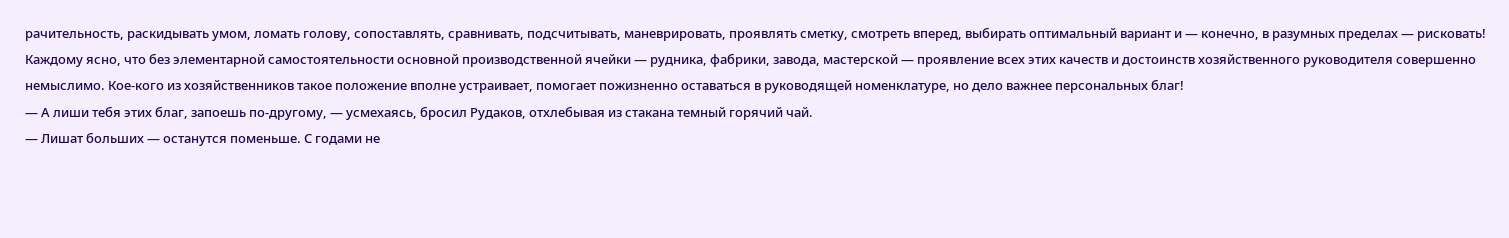рачительность, раскидывать умом, ломать голову, сопоставлять, сравнивать, подсчитывать, маневрировать, проявлять сметку, смотреть вперед, выбирать оптимальный вариант и — конечно, в разумных пределах — рисковать! Каждому ясно, что без элементарной самостоятельности основной производственной ячейки — рудника, фабрики, завода, мастерской — проявление всех этих качеств и достоинств хозяйственного руководителя совершенно немыслимо. Кое-кого из хозяйственников такое положение вполне устраивает, помогает пожизненно оставаться в руководящей номенклатуре, но дело важнее персональных благ!
— А лиши тебя этих благ, запоешь по-другому, — усмехаясь, бросил Рудаков, отхлебывая из стакана темный горячий чай.
— Лишат больших — останутся поменьше. С годами не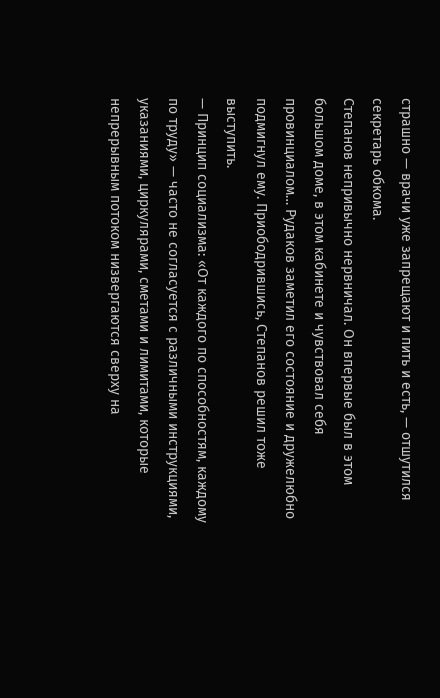страшно — врачи уже запрещают и пить и есть, — отшутился секретарь обкома.
Степанов непривычно нервничал. Он впервые был в этом большом доме, в этом кабинете и чувствовал себя провинциалом… Рудаков заметил его состояние и дружелюбно подмигнул ему. Приободрившись, Степанов решил тоже выступить.
— Принцип социализма: «От каждого по способностям, каждому по труду» — часто не согласуется с различными инструкциями, указаниями, циркулярами, сметами и лимитами, которые непрерывным потоком низвергаются сверху на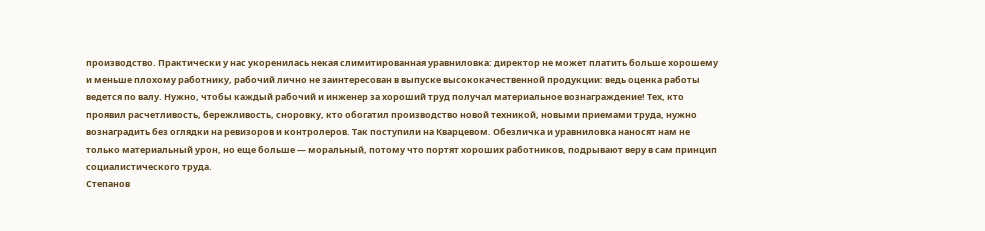производство. Практически у нас укоренилась некая слимитированная уравниловка: директор не может платить больше хорошему и меньше плохому работнику, рабочий лично не заинтересован в выпуске высококачественной продукции: ведь оценка работы ведется по валу. Нужно, чтобы каждый рабочий и инженер за хороший труд получал материальное вознаграждение! Тех, кто проявил расчетливость, бережливость, сноровку, кто обогатил производство новой техникой, новыми приемами труда, нужно вознаградить без оглядки на ревизоров и контролеров. Так поступили на Кварцевом. Обезличка и уравниловка наносят нам не только материальный урон, но еще больше — моральный, потому что портят хороших работников, подрывают веру в сам принцип социалистического труда.
Степанов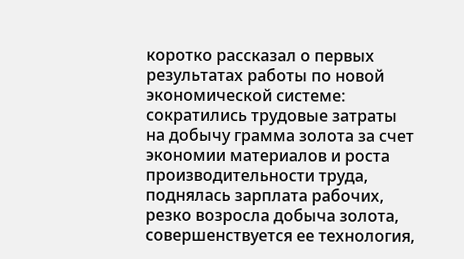коротко рассказал о первых результатах работы по новой экономической системе: сократились трудовые затраты на добычу грамма золота за счет экономии материалов и роста производительности труда, поднялась зарплата рабочих, резко возросла добыча золота, совершенствуется ее технология,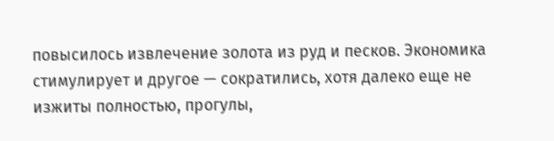повысилось извлечение золота из руд и песков. Экономика стимулирует и другое — сократились, хотя далеко еще не изжиты полностью, прогулы,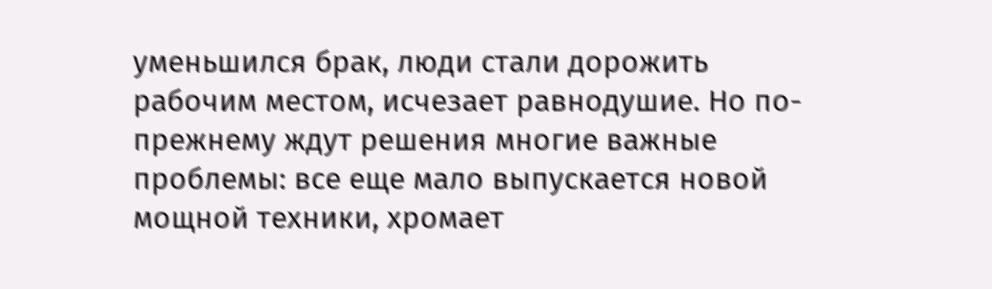уменьшился брак, люди стали дорожить рабочим местом, исчезает равнодушие. Но по-прежнему ждут решения многие важные проблемы: все еще мало выпускается новой мощной техники, хромает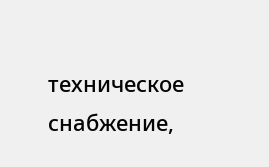техническое снабжение,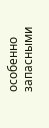особенно запасными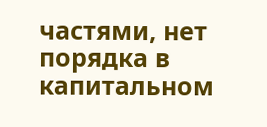частями, нет порядка в капитальном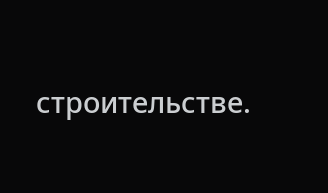строительстве.